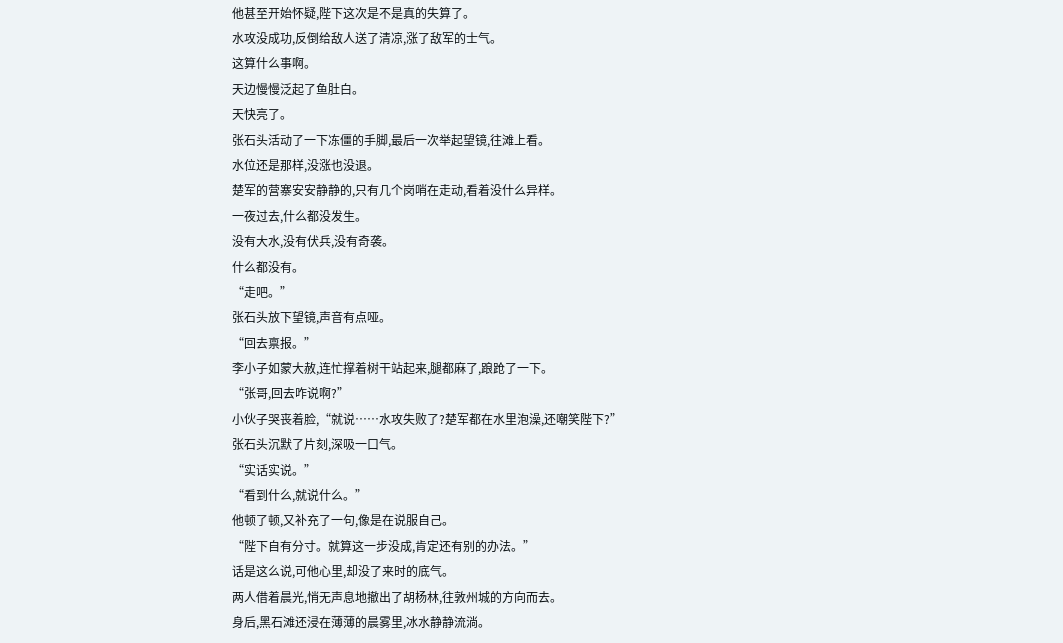他甚至开始怀疑,陛下这次是不是真的失算了。
水攻没成功,反倒给敌人送了清凉,涨了敌军的士气。
这算什么事啊。
天边慢慢泛起了鱼肚白。
天快亮了。
张石头活动了一下冻僵的手脚,最后一次举起望镜,往滩上看。
水位还是那样,没涨也没退。
楚军的营寨安安静静的,只有几个岗哨在走动,看着没什么异样。
一夜过去,什么都没发生。
没有大水,没有伏兵,没有奇袭。
什么都没有。
“走吧。”
张石头放下望镜,声音有点哑。
“回去禀报。”
李小子如蒙大赦,连忙撑着树干站起来,腿都麻了,踉跄了一下。
“张哥,回去咋说啊?”
小伙子哭丧着脸,“就说……水攻失败了?楚军都在水里泡澡,还嘲笑陛下?”
张石头沉默了片刻,深吸一口气。
“实话实说。”
“看到什么,就说什么。”
他顿了顿,又补充了一句,像是在说服自己。
“陛下自有分寸。就算这一步没成,肯定还有别的办法。”
话是这么说,可他心里,却没了来时的底气。
两人借着晨光,悄无声息地撤出了胡杨林,往敦州城的方向而去。
身后,黑石滩还浸在薄薄的晨雾里,冰水静静流淌。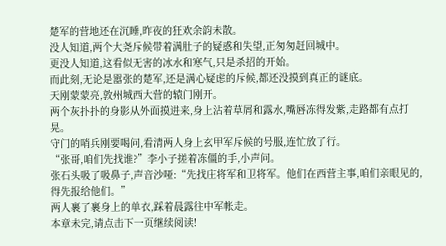楚军的营地还在沉睡,昨夜的狂欢余韵未散。
没人知道,两个大尧斥候带着满肚子的疑惑和失望,正匆匆赶回城中。
更没人知道,这看似无害的冰水和寒气,只是杀招的开始。
而此刻,无论是嚣张的楚军,还是满心疑虑的斥候,都还没摸到真正的谜底。
天刚蒙蒙亮,敦州城西大营的辕门刚开。
两个灰扑扑的身影从外面摸进来,身上沾着草屑和露水,嘴唇冻得发紫,走路都有点打晃。
守门的哨兵刚要喝问,看清两人身上玄甲军斥候的号服,连忙放了行。
“张哥,咱们先找谁?”李小子搓着冻僵的手,小声问。
张石头吸了吸鼻子,声音沙哑:“先找庄将军和卫将军。他们在西营主事,咱们亲眼见的,得先报给他们。”
两人裹了裹身上的单衣,踩着晨露往中军帐走。
本章未完,请点击下一页继续阅读!